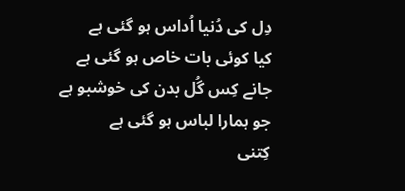دِل کی دُنیا اُداس ہو گئی ہے
کیا کوئی بات خاص ہو گئی ہے
جانے کِس گُل بدن کی خوشبو ہے
جو ہمارا لباس ہو گئی ہے
کِتنی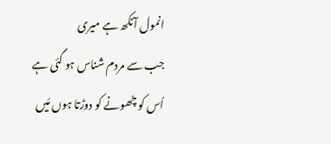انمول آنکھ ہے میری
جب سے مردم شناس ہو گئی ہے
اُس کو چّھونے کو دوڑتا ہوں مَیں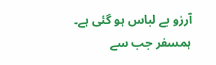آرزو بے لباس ہو گئی ہے۔
ہمسفر جب سے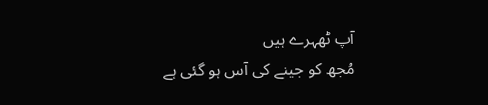آپ ٹھہرے ہیں
مُجھ کو جینے کی آس ہو گئی ہے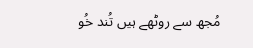مُجھ سے روٹھے ہیں تُند خُو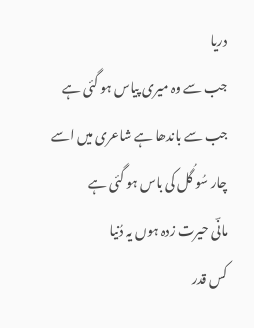دریا
جب سے وہ میری پیاس ہو گئی ہے
جب سے باندھا ہے شاعری میں اسے
چار سُو گُل کی باس ہو گئی ہے
مانؔی حیرت زدہ ہوں یہ دُنیا
کس قدر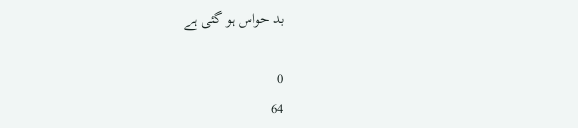بد حواس ہو گئی ہے

0
64